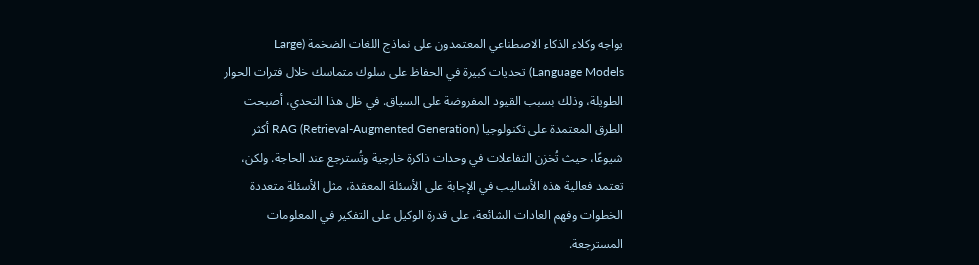يواجه وكلاء الذكاء الاصطناعي المعتمدون على نماذج اللغات الضخمة (Large Language Models) تحديات كبيرة في الحفاظ على سلوك متماسك خلال فترات الحوار الطويلة، وذلك بسبب القيود المفروضة على السياق. في ظل هذا التحدي، أصبحت الطرق المعتمدة على تكنولوجيا RAG (Retrieval-Augmented Generation) أكثر شيوعًا، حيث تُخزن التفاعلات في وحدات ذاكرة خارجية وتُسترجع عند الحاجة. ولكن، تعتمد فعالية هذه الأساليب في الإجابة على الأسئلة المعقدة، مثل الأسئلة متعددة الخطوات وفهم العادات الشائعة، على قدرة الوكيل على التفكير في المعلومات المسترجعة.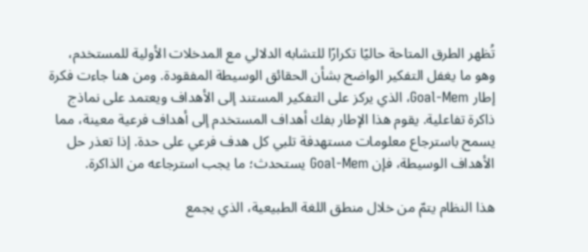تُظهر الطرق المتاحة حاليًا تكرارًا للتشابه الدلالي مع المدخلات الأولية للمستخدم، وهو ما يغفل التفكير الواضح بشأن الحقائق الوسيطة المفقودة. ومن هنا جاءت فكرة إطار Goal-Mem، الذي يركز على التفكير المستند إلى الأهداف ويعتمد على نماذج ذاكرة تفاعلية. يقوم هذا الإطار بفك أهداف المستخدم إلى أهداف فرعية معينة، مما يسمح باسترجاع معلومات مستهدفة تلبي كل هدف فرعي على حدة. إذا تعذر حل الأهداف الوسيطة، فإن Goal-Mem يستحدث؛ ما يجب استرجاعه من الذاكرة.

هذا النظام يتمّ من خلال منطق اللغة الطبيعية، الذي يجمع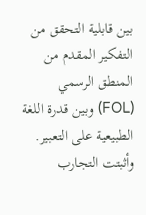بين قابلية التحقق من التفكير المقدم من المنطق الرسمي (FOL) وبين قدرة اللغة الطبيعية على التعبير. وأثبتت التجارب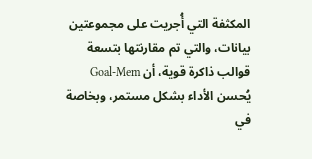المكثفة التي أُجريت على مجموعتين بيانات، والتي تم مقارنتها بتسعة قوالب ذاكرة قوية، أن Goal-Mem يُحسن الأداء بشكل مستمر، وبخاصة في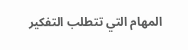المهام التي تتطلب التفكير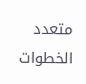متعدد الخطوات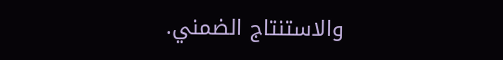والاستنتاج الضمني.